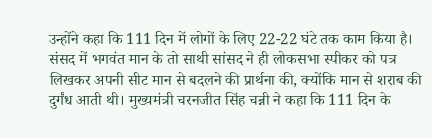उन्होंने कहा कि 111 दिन में लोगों के लिए 22-22 घंटे तक काम किया है। संसद में भगवंत मान के तो साथी सांसद ने ही लोकसभा स्पीकर को पत्र लिखकर अपनी सीट मान से बदलने की प्रार्थना की, क्योंकि मान से शराब की दुर्गंध आती थी। मुख्यमंत्री चरनजीत सिंह चन्नी ने कहा कि 111 दिन के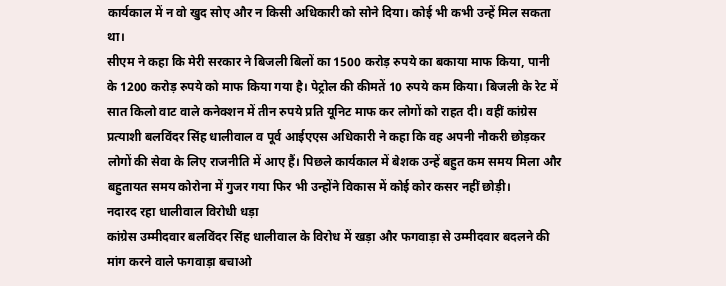कार्यकाल में न वो खुद सोए और न किसी अधिकारी को सोने दिया। कोई भी कभी उन्हें मिल सकता था।
सीएम ने कहा कि मेरी सरकार ने बिजली बिलों का 1500 करोड़ रुपये का बकाया माफ किया, पानी के 1200 करोड़ रुपये को माफ किया गया है। पेट्रोल की कीमतें 10 रुपये कम किया। बिजली के रेट में सात किलो वाट वाले कनेक्शन में तीन रुपये प्रति यूनिट माफ कर लोगों को राहत दी। वहीं कांग्रेस प्रत्याशी बलविंदर सिंह धालीवाल व पूर्व आईएएस अधिकारी ने कहा कि वह अपनी नौकरी छोड़कर लोगों की सेवा के लिए राजनीति में आए हैं। पिछले कार्यकाल में बेशक उन्हें बहुत कम समय मिला और बहुतायत समय कोरोना में गुजर गया फिर भी उन्होंने विकास में कोई कोर कसर नहीं छोड़ी।
नदारद रहा धालीवाल विरोधी धड़ा
कांग्रेस उम्मीदवार बलविंदर सिंह धालीवाल के विरोध में खड़ा और फगवाड़ा से उम्मीदवार बदलने की मांग करने वाले फगवाड़ा बचाओ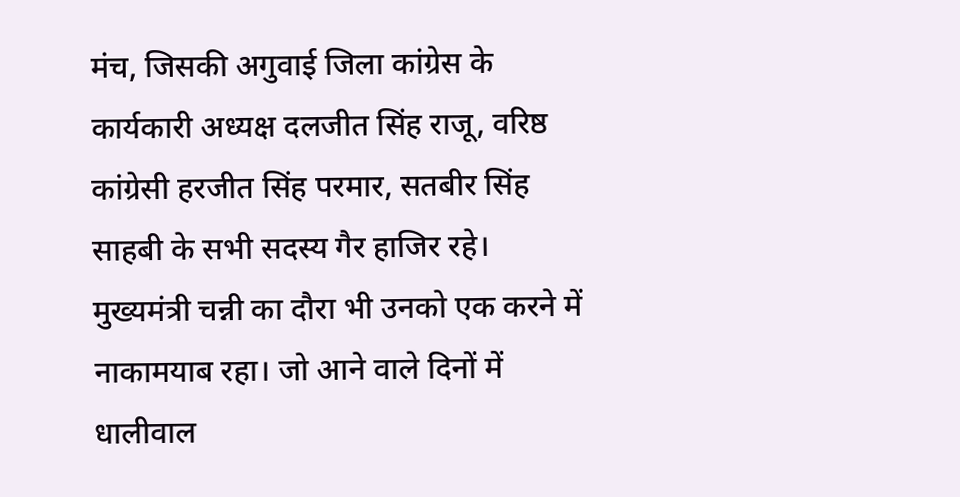मंच, जिसकी अगुवाई जिला कांग्रेस के कार्यकारी अध्यक्ष दलजीत सिंह राजू, वरिष्ठ कांग्रेसी हरजीत सिंह परमार, सतबीर सिंह साहबी के सभी सदस्य गैर हाजिर रहे। मुख्यमंत्री चन्नी का दौरा भी उनको एक करने में नाकामयाब रहा। जो आने वाले दिनों में धालीवाल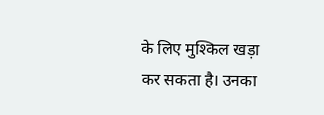के लिए मुश्किल खड़ा कर सकता है। उनका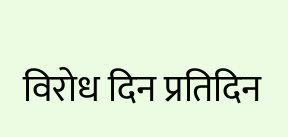विरोध दिन प्रतिदिन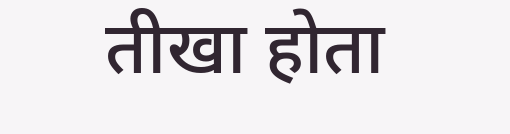तीखा होता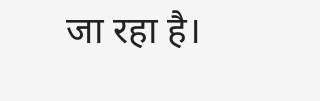जा रहा है।